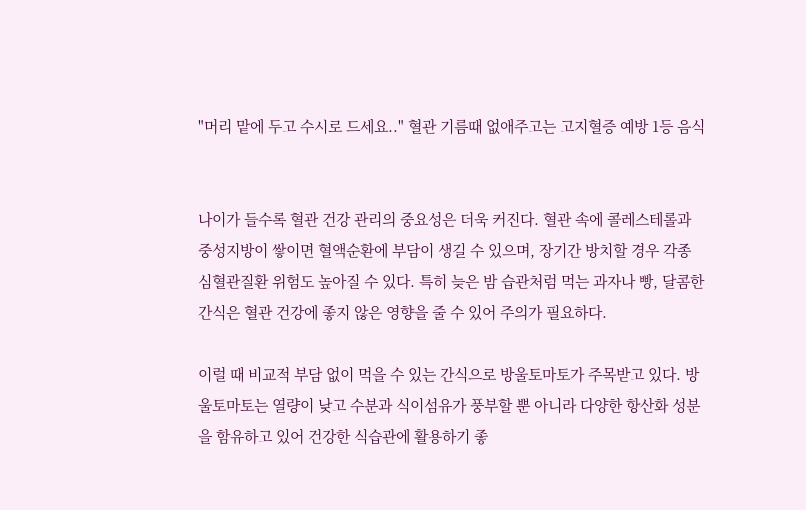"머리 맡에 두고 수시로 드세요.." 혈관 기름때 없애주고는 고지혈증 예방 1등 음식


나이가 들수록 혈관 건강 관리의 중요성은 더욱 커진다. 혈관 속에 콜레스테롤과 중성지방이 쌓이면 혈액순환에 부담이 생길 수 있으며, 장기간 방치할 경우 각종 심혈관질환 위험도 높아질 수 있다. 특히 늦은 밤 습관처럼 먹는 과자나 빵, 달콤한 간식은 혈관 건강에 좋지 않은 영향을 줄 수 있어 주의가 필요하다.

이럴 때 비교적 부담 없이 먹을 수 있는 간식으로 방울토마토가 주목받고 있다. 방울토마토는 열량이 낮고 수분과 식이섬유가 풍부할 뿐 아니라 다양한 항산화 성분을 함유하고 있어 건강한 식습관에 활용하기 좋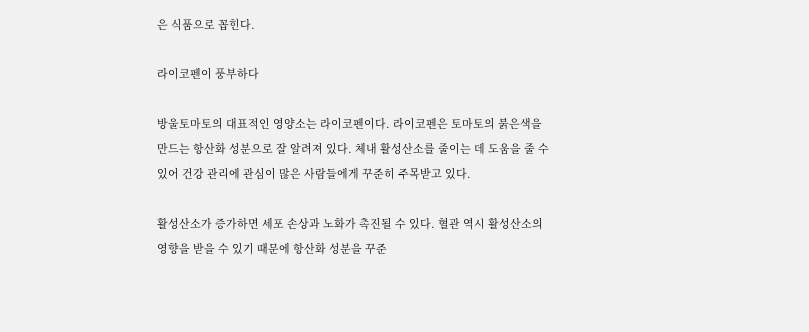은 식품으로 꼽힌다.

라이코펜이 풍부하다

방울토마토의 대표적인 영양소는 라이코펜이다. 라이코펜은 토마토의 붉은색을 만드는 항산화 성분으로 잘 알려져 있다. 체내 활성산소를 줄이는 데 도움을 줄 수 있어 건강 관리에 관심이 많은 사람들에게 꾸준히 주목받고 있다.

활성산소가 증가하면 세포 손상과 노화가 촉진될 수 있다. 혈관 역시 활성산소의 영향을 받을 수 있기 때문에 항산화 성분을 꾸준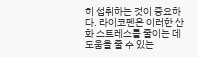히 섭취하는 것이 중요하다. 라이코펜은 이러한 산화 스트레스를 줄이는 데 도움을 줄 수 있는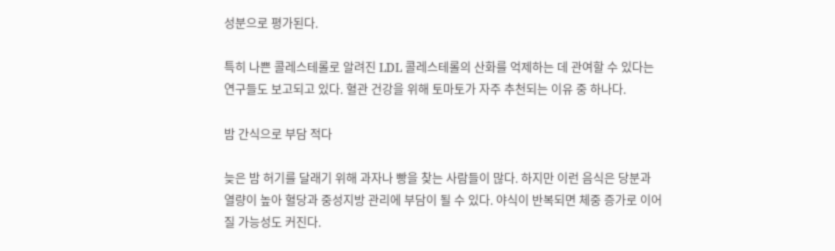성분으로 평가된다.

특히 나쁜 콜레스테롤로 알려진 LDL 콜레스테롤의 산화를 억제하는 데 관여할 수 있다는 연구들도 보고되고 있다. 혈관 건강을 위해 토마토가 자주 추천되는 이유 중 하나다.

밤 간식으로 부담 적다

늦은 밤 허기를 달래기 위해 과자나 빵을 찾는 사람들이 많다. 하지만 이런 음식은 당분과 열량이 높아 혈당과 중성지방 관리에 부담이 될 수 있다. 야식이 반복되면 체중 증가로 이어질 가능성도 커진다.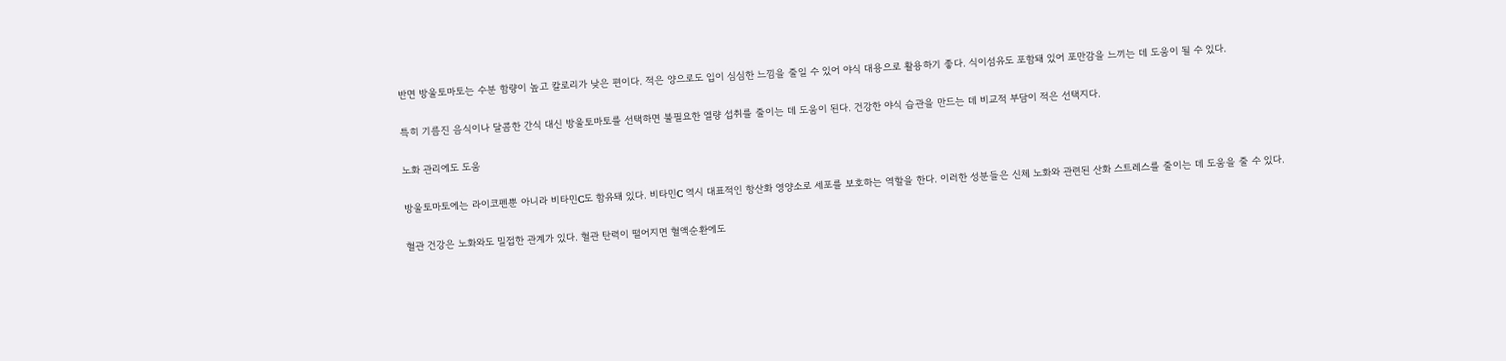반면 방울토마토는 수분 함량이 높고 칼로리가 낮은 편이다. 적은 양으로도 입이 심심한 느낌을 줄일 수 있어 야식 대용으로 활용하기 좋다. 식이섬유도 포함돼 있어 포만감을 느끼는 데 도움이 될 수 있다.

특히 기름진 음식이나 달콤한 간식 대신 방울토마토를 선택하면 불필요한 열량 섭취를 줄이는 데 도움이 된다. 건강한 야식 습관을 만드는 데 비교적 부담이 적은 선택지다.

노화 관리에도 도움

방울토마토에는 라이코펜뿐 아니라 비타민C도 함유돼 있다. 비타민C 역시 대표적인 항산화 영양소로 세포를 보호하는 역할을 한다. 이러한 성분들은 신체 노화와 관련된 산화 스트레스를 줄이는 데 도움을 줄 수 있다.

혈관 건강은 노화와도 밀접한 관계가 있다. 혈관 탄력이 떨어지면 혈액순환에도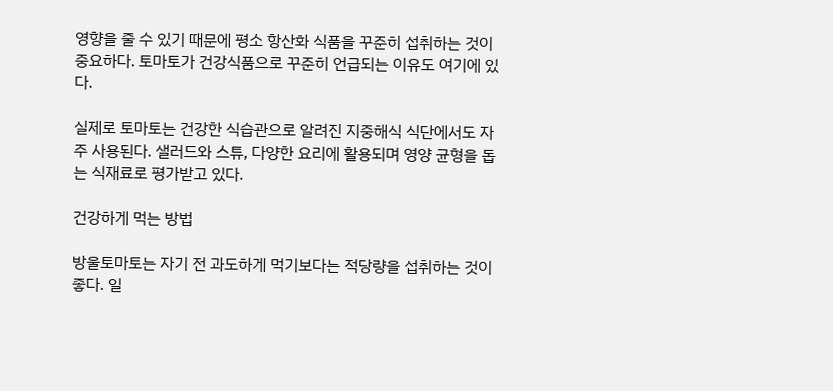영향을 줄 수 있기 때문에 평소 항산화 식품을 꾸준히 섭취하는 것이 중요하다. 토마토가 건강식품으로 꾸준히 언급되는 이유도 여기에 있다.

실제로 토마토는 건강한 식습관으로 알려진 지중해식 식단에서도 자주 사용된다. 샐러드와 스튜, 다양한 요리에 활용되며 영양 균형을 돕는 식재료로 평가받고 있다.

건강하게 먹는 방법

방울토마토는 자기 전 과도하게 먹기보다는 적당량을 섭취하는 것이 좋다. 일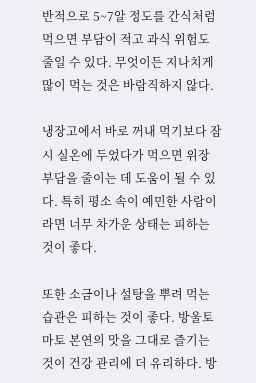반적으로 5~7알 정도를 간식처럼 먹으면 부담이 적고 과식 위험도 줄일 수 있다. 무엇이든 지나치게 많이 먹는 것은 바람직하지 않다.

냉장고에서 바로 꺼내 먹기보다 잠시 실온에 두었다가 먹으면 위장 부담을 줄이는 데 도움이 될 수 있다. 특히 평소 속이 예민한 사람이라면 너무 차가운 상태는 피하는 것이 좋다.

또한 소금이나 설탕을 뿌려 먹는 습관은 피하는 것이 좋다. 방울토마토 본연의 맛을 그대로 즐기는 것이 건강 관리에 더 유리하다. 방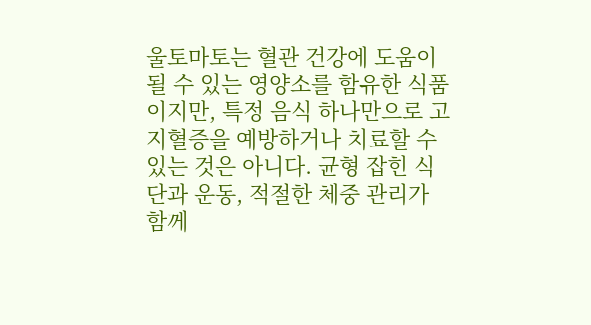울토마토는 혈관 건강에 도움이 될 수 있는 영양소를 함유한 식품이지만, 특정 음식 하나만으로 고지혈증을 예방하거나 치료할 수 있는 것은 아니다. 균형 잡힌 식단과 운동, 적절한 체중 관리가 함께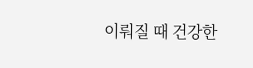이뤄질 때 건강한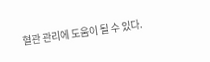혈관 관리에 도움이 될 수 있다.